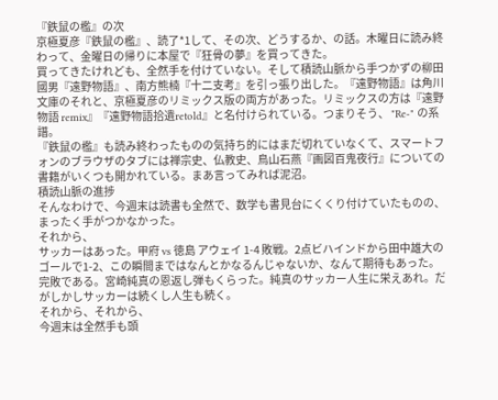『鉄鼠の檻』の次
京極夏彦『鉄鼠の檻』、読了*1して、その次、どうするか、の話。木曜日に読み終わって、金曜日の帰りに本屋で『狂骨の夢』を買ってきた。
買ってきたけれども、全然手を付けていない。そして積読山脈から手つかずの柳田國男『遠野物語』、南方熊楠『十二支考』を引っ張り出した。『遠野物語』は角川文庫のそれと、京極夏彦のリミックス版の両方があった。リミックスの方は『遠野物語 remix』『遠野物語拾遺retold』と名付けられている。つまりそう、 "Re-" の系譜。
『鉄鼠の檻』も読み終わったものの気持ち的にはまだ切れていなくて、スマートフォンのブラウザのタブには禅宗史、仏教史、鳥山石燕『画図百鬼夜行』についての書籍がいくつも開かれている。まあ言ってみれば泥沼。
積読山脈の進捗
そんなわけで、今週末は読書も全然で、数学も書見台にくくり付けていたものの、まったく手がつかなかった。
それから、
サッカーはあった。甲府 vs 徳島 アウェイ 1-4 敗戦。2点ビハインドから田中雄大のゴールで1-2、この瞬間まではなんとかなるんじゃないか、なんて期待もあった。完敗である。宮崎純真の恩返し弾もくらった。純真のサッカー人生に栄えあれ。だがしかしサッカーは続くし人生も続く。
それから、それから、
今週末は全然手も頭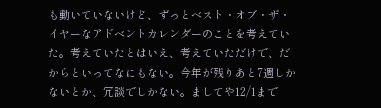も動いていないけど、ずっとベスト・オブ・ザ・イヤーなアドベントカレンダーのことを考えていた。考えていたとはいえ、考えていただけで、だからといってなにもない。今年が残りあと7週しかないとか、冗談でしかない。ましてや12/1まで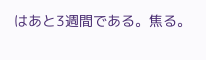はあと3週間である。焦る。